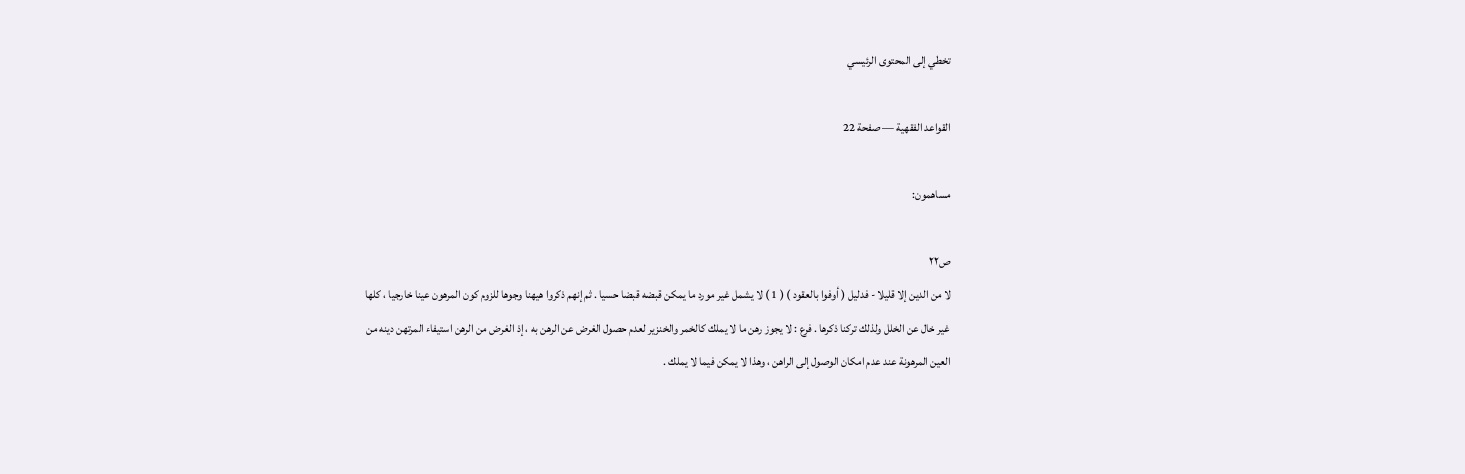تخطي إلى المحتوى الرئيسي

القواعد الفقهية — صفحة 22

مساهمون:

ص٢٢
لا من الدين إلا قليلا - فدليل ( أوفوا بالعقود ) ( 1 ) لا يشمل غير مورد ما يمكن قبضه قبضا حسيا . ثم إنهم ذكروا هيهنا وجوها للزوم كون المرهون عينا خارجيا ، كلها غير خال عن الخلل ولذلك تركنا ذكرها . فرع : لا يجوز رهن ما لا يملك كالخمر والخنزير لعدم حصول الغرض عن الرهن به ، إذ الغرض من الرهن استيفاء المرتهن دينه من العين المرهونة عند عدم امكان الوصول إلى الراهن ، وهذا لا يمكن فيما لا يملك .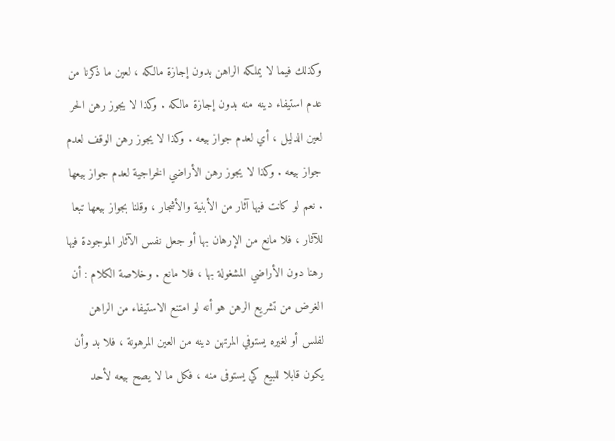وكذلك فيما لا يملكه الراهن بدون إجازة مالكه ، لعين ما ذكرنا من عدم استيفاء دينه منه بدون إجازة مالكه . وكذا لا يجوز رهن الحر لعين الدليل ، أي لعدم جواز بيعه . وكذا لا يجوز رهن الوقف لعدم جواز بيعه . وكذا لا يجوز رهن الأراضي الخراجية لعدم جواز بيعها . نعم لو كانت فيها آثار من الأبنية والأشجار ، وقلنا بجواز بيعها تبعا للآثار ، فلا مانع من الإرهان بها أو جعل نفس الآثار الموجودة فيها رهنا دون الأراضي المشغولة بها ، فلا مانع . وخلاصة الكلام : أن الغرض من تشريع الرهن هو أنه لو امتنع الاستيفاء من الراهن لفلس أو لغيره يستوفي المرتهن دينه من العين المرهونة ، فلا بد وأن يكون قابلا للبيع كي يستوفى منه ، فكل ما لا يصح بيعه لأحد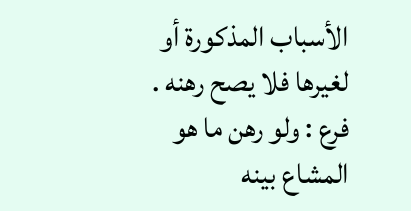الأسباب المذكورة أو لغيرها فلا يصح رهنه . فرع : ولو رهن ما هو المشاع بينه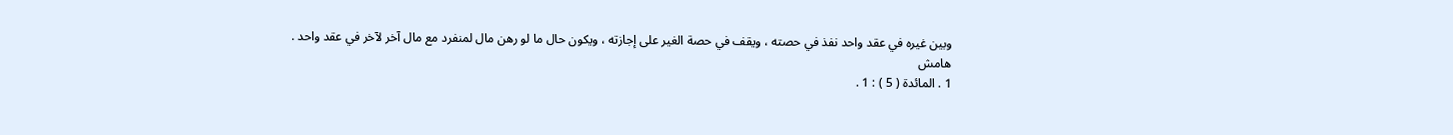وبين غيره في عقد واحد نفذ في حصته ، ويقف في حصة الغير على إجازته ، ويكون حال ما لو رهن مال لمنفرد مع مال آخر لآخر في عقد واحد .
هامش
1 . المائدة ( 5 ) : 1 .